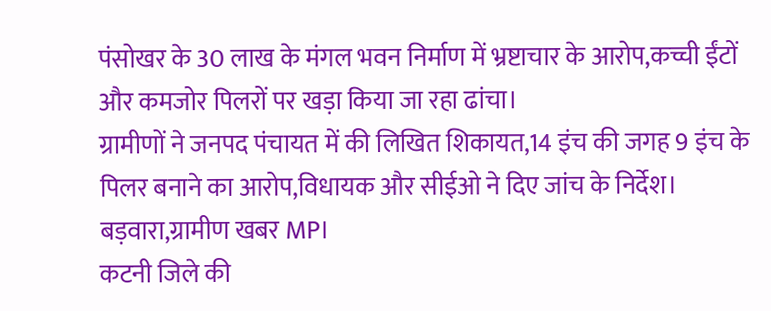पंसोखर के 30 लाख के मंगल भवन निर्माण में भ्रष्टाचार के आरोप,कच्ची ईंटों और कमजोर पिलरों पर खड़ा किया जा रहा ढांचा।
ग्रामीणों ने जनपद पंचायत में की लिखित शिकायत,14 इंच की जगह 9 इंच के पिलर बनाने का आरोप,विधायक और सीईओ ने दिए जांच के निर्देश।
बड़वारा,ग्रामीण खबर MP।
कटनी जिले की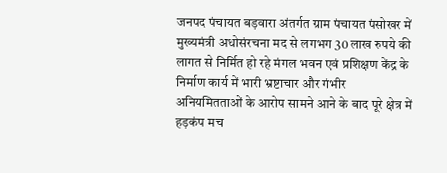जनपद पंचायत बड़वारा अंतर्गत ग्राम पंचायत पंसोखर में मुख्यमंत्री अधोसंरचना मद से लगभग 30 लाख रुपये की लागत से निर्मित हो रहे मंगल भवन एवं प्रशिक्षण केंद्र के निर्माण कार्य में भारी भ्रष्टाचार और गंभीर अनियमितताओं के आरोप सामने आने के बाद पूरे क्षेत्र में हड़कंप मच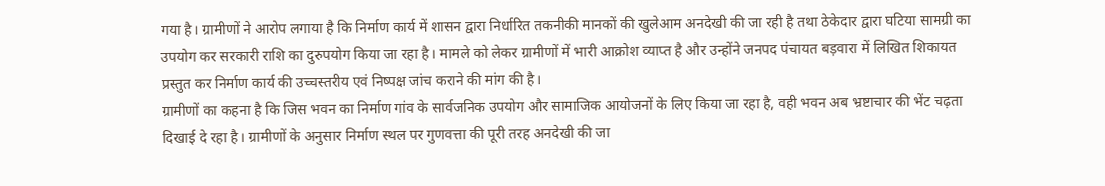गया है। ग्रामीणों ने आरोप लगाया है कि निर्माण कार्य में शासन द्वारा निर्धारित तकनीकी मानकों की खुलेआम अनदेखी की जा रही है तथा ठेकेदार द्वारा घटिया सामग्री का उपयोग कर सरकारी राशि का दुरुपयोग किया जा रहा है। मामले को लेकर ग्रामीणों में भारी आक्रोश व्याप्त है और उन्होंने जनपद पंचायत बड़वारा में लिखित शिकायत प्रस्तुत कर निर्माण कार्य की उच्चस्तरीय एवं निष्पक्ष जांच कराने की मांग की है।
ग्रामीणों का कहना है कि जिस भवन का निर्माण गांव के सार्वजनिक उपयोग और सामाजिक आयोजनों के लिए किया जा रहा है, वही भवन अब भ्रष्टाचार की भेंट चढ़ता दिखाई दे रहा है। ग्रामीणों के अनुसार निर्माण स्थल पर गुणवत्ता की पूरी तरह अनदेखी की जा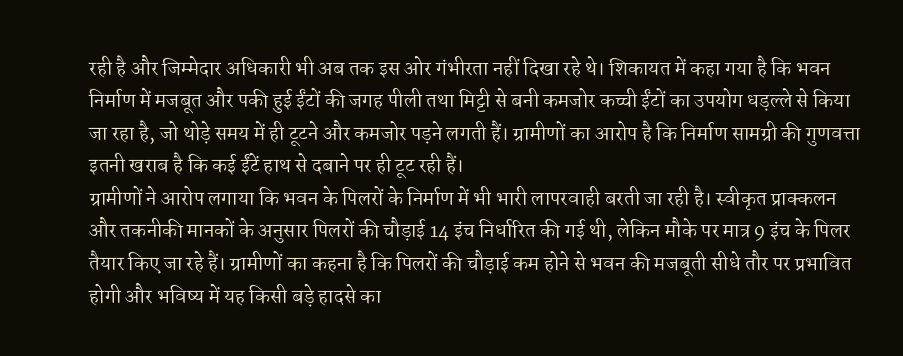रही है और जिम्मेदार अधिकारी भी अब तक इस ओर गंभीरता नहीं दिखा रहे थे। शिकायत में कहा गया है कि भवन निर्माण में मजबूत और पकी हुई ईंटों की जगह पीली तथा मिट्टी से बनी कमजोर कच्ची ईंटों का उपयोग धड़ल्ले से किया जा रहा है, जो थोड़े समय में ही टूटने और कमजोर पड़ने लगती हैं। ग्रामीणों का आरोप है कि निर्माण सामग्री की गुणवत्ता इतनी खराब है कि कई ईंटें हाथ से दबाने पर ही टूट रही हैं।
ग्रामीणों ने आरोप लगाया कि भवन के पिलरों के निर्माण में भी भारी लापरवाही बरती जा रही है। स्वीकृत प्राक्कलन और तकनीकी मानकों के अनुसार पिलरों की चौड़ाई 14 इंच निर्धारित की गई थी, लेकिन मौके पर मात्र 9 इंच के पिलर तैयार किए जा रहे हैं। ग्रामीणों का कहना है कि पिलरों की चौड़ाई कम होने से भवन की मजबूती सीधे तौर पर प्रभावित होगी और भविष्य में यह किसी बड़े हादसे का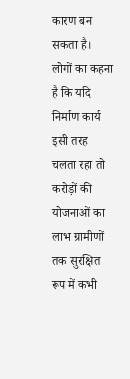कारण बन सकता है। लोगों का कहना है कि यदि निर्माण कार्य इसी तरह चलता रहा तो करोड़ों की योजनाओं का लाभ ग्रामीणों तक सुरक्षित रूप में कभी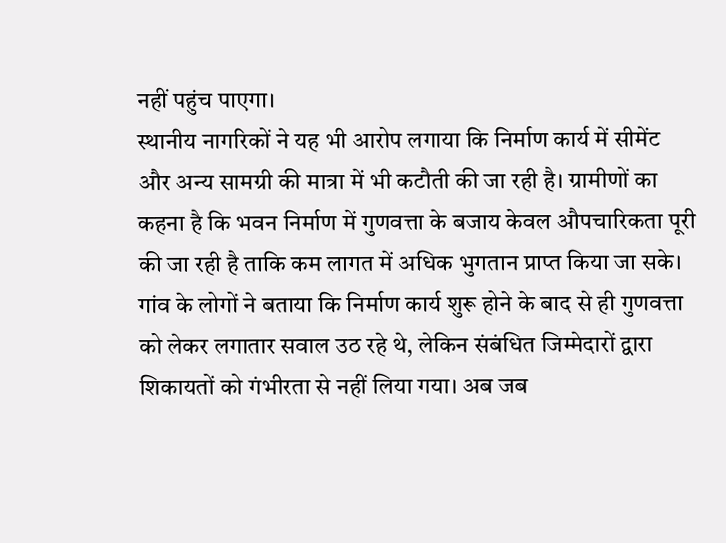नहीं पहुंच पाएगा।
स्थानीय नागरिकों ने यह भी आरोप लगाया कि निर्माण कार्य में सीमेंट और अन्य सामग्री की मात्रा में भी कटौती की जा रही है। ग्रामीणों का कहना है कि भवन निर्माण में गुणवत्ता के बजाय केवल औपचारिकता पूरी की जा रही है ताकि कम लागत में अधिक भुगतान प्राप्त किया जा सके। गांव के लोगों ने बताया कि निर्माण कार्य शुरू होने के बाद से ही गुणवत्ता को लेकर लगातार सवाल उठ रहे थे, लेकिन संबंधित जिम्मेदारों द्वारा शिकायतों को गंभीरता से नहीं लिया गया। अब जब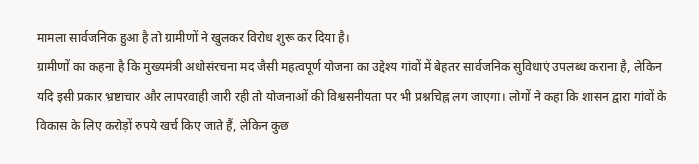मामला सार्वजनिक हुआ है तो ग्रामीणों ने खुलकर विरोध शुरू कर दिया है।
ग्रामीणों का कहना है कि मुख्यमंत्री अधोसंरचना मद जैसी महत्वपूर्ण योजना का उद्देश्य गांवों में बेहतर सार्वजनिक सुविधाएं उपलब्ध कराना है, लेकिन यदि इसी प्रकार भ्रष्टाचार और लापरवाही जारी रही तो योजनाओं की विश्वसनीयता पर भी प्रश्नचिह्न लग जाएगा। लोगों ने कहा कि शासन द्वारा गांवों के विकास के लिए करोड़ों रुपये खर्च किए जाते हैं, लेकिन कुछ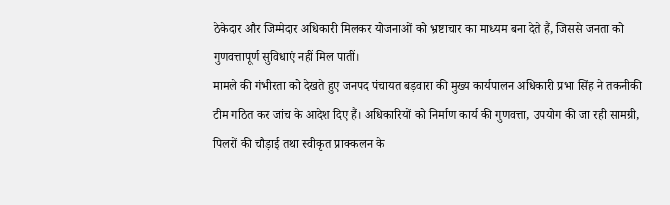ठेकेदार और जिम्मेदार अधिकारी मिलकर योजनाओं को भ्रष्टाचार का माध्यम बना देते हैं, जिससे जनता को गुणवत्तापूर्ण सुविधाएं नहीं मिल पातीं।
मामले की गंभीरता को देखते हुए जनपद पंचायत बड़वारा की मुख्य कार्यपालन अधिकारी प्रभा सिंह ने तकनीकी टीम गठित कर जांच के आदेश दिए हैं। अधिकारियों को निर्माण कार्य की गुणवत्ता, उपयोग की जा रही सामग्री, पिलरों की चौड़ाई तथा स्वीकृत प्राक्कलन के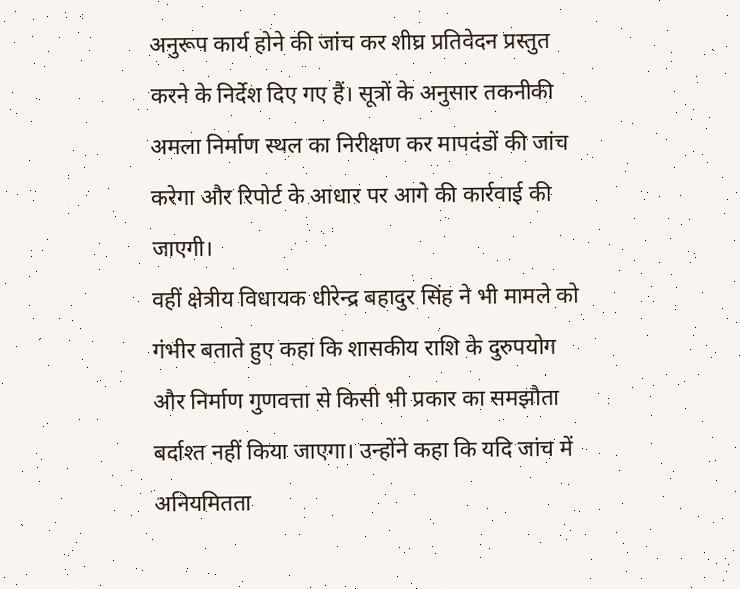अनुरूप कार्य होने की जांच कर शीघ्र प्रतिवेदन प्रस्तुत करने के निर्देश दिए गए हैं। सूत्रों के अनुसार तकनीकी अमला निर्माण स्थल का निरीक्षण कर मापदंडों की जांच करेगा और रिपोर्ट के आधार पर आगे की कार्रवाई की जाएगी।
वहीं क्षेत्रीय विधायक धीरेन्द्र बहादुर सिंह ने भी मामले को गंभीर बताते हुए कहा कि शासकीय राशि के दुरुपयोग और निर्माण गुणवत्ता से किसी भी प्रकार का समझौता बर्दाश्त नहीं किया जाएगा। उन्होंने कहा कि यदि जांच में अनियमितता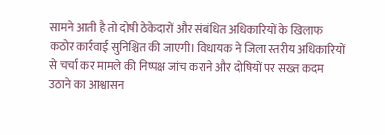सामने आती है तो दोषी ठेकेदारों और संबंधित अधिकारियों के खिलाफ कठोर कार्रवाई सुनिश्चित की जाएगी। विधायक ने जिला स्तरीय अधिकारियों से चर्चा कर मामले की निष्पक्ष जांच कराने और दोषियों पर सख्त कदम उठाने का आश्वासन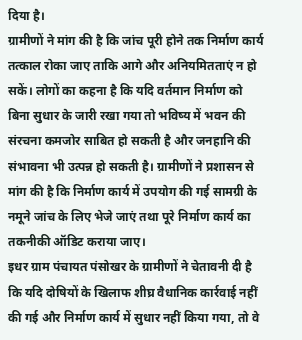दिया है।
ग्रामीणों ने मांग की है कि जांच पूरी होने तक निर्माण कार्य तत्काल रोका जाए ताकि आगे और अनियमितताएं न हो सकें। लोगों का कहना है कि यदि वर्तमान निर्माण को बिना सुधार के जारी रखा गया तो भविष्य में भवन की संरचना कमजोर साबित हो सकती है और जनहानि की संभावना भी उत्पन्न हो सकती है। ग्रामीणों ने प्रशासन से मांग की है कि निर्माण कार्य में उपयोग की गई सामग्री के नमूने जांच के लिए भेजे जाएं तथा पूरे निर्माण कार्य का तकनीकी ऑडिट कराया जाए।
इधर ग्राम पंचायत पंसोखर के ग्रामीणों ने चेतावनी दी है कि यदि दोषियों के खिलाफ शीघ्र वैधानिक कार्रवाई नहीं की गई और निर्माण कार्य में सुधार नहीं किया गया, तो वे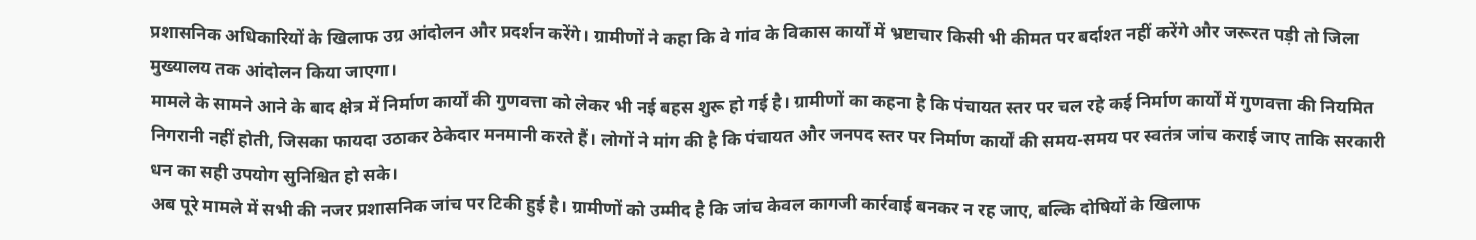प्रशासनिक अधिकारियों के खिलाफ उग्र आंदोलन और प्रदर्शन करेंगे। ग्रामीणों ने कहा कि वे गांव के विकास कार्यों में भ्रष्टाचार किसी भी कीमत पर बर्दाश्त नहीं करेंगे और जरूरत पड़ी तो जिला मुख्यालय तक आंदोलन किया जाएगा।
मामले के सामने आने के बाद क्षेत्र में निर्माण कार्यों की गुणवत्ता को लेकर भी नई बहस शुरू हो गई है। ग्रामीणों का कहना है कि पंचायत स्तर पर चल रहे कई निर्माण कार्यों में गुणवत्ता की नियमित निगरानी नहीं होती, जिसका फायदा उठाकर ठेकेदार मनमानी करते हैं। लोगों ने मांग की है कि पंचायत और जनपद स्तर पर निर्माण कार्यों की समय-समय पर स्वतंत्र जांच कराई जाए ताकि सरकारी धन का सही उपयोग सुनिश्चित हो सके।
अब पूरे मामले में सभी की नजर प्रशासनिक जांच पर टिकी हुई है। ग्रामीणों को उम्मीद है कि जांच केवल कागजी कार्रवाई बनकर न रह जाए, बल्कि दोषियों के खिलाफ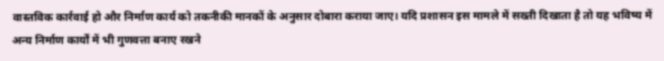वास्तविक कार्रवाई हो और निर्माण कार्य को तकनीकी मानकों के अनुसार दोबारा कराया जाए। यदि प्रशासन इस मामले में सख्ती दिखाता है तो यह भविष्य में अन्य निर्माण कार्यों में भी गुणवत्ता बनाए रखने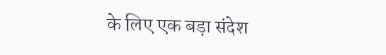के लिए एक बड़ा संदेश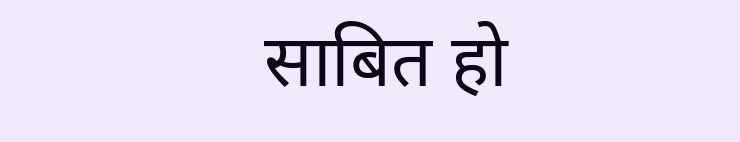साबित हो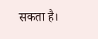सकता है।